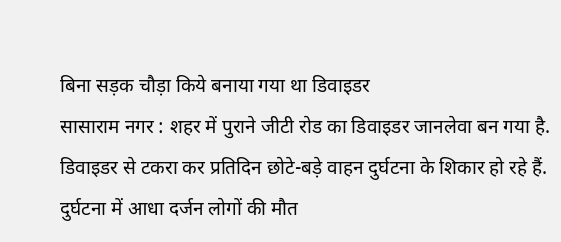बिना सड़क चौड़ा किये बनाया गया था डिवाइडर
सासाराम नगर : शहर में पुराने जीटी रोड का डिवाइडर जानलेवा बन गया है. डिवाइडर से टकरा कर प्रतिदिन छोटे-बड़े वाहन दुर्घटना के शिकार हो रहे हैं. दुर्घटना में आधा दर्जन लोगों की मौत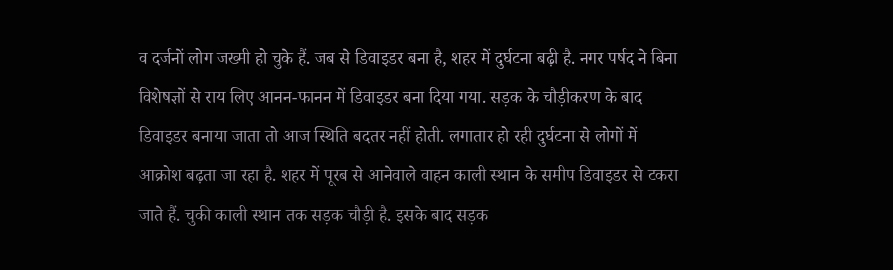व दर्जनों लोग जख्मी हो चुके हैं. जब से डिवाइडर बना है, शहर में दुर्घटना बढ़ी है. नगर पर्षद ने बिना विशेषज्ञों से राय लिए आनन-फानन में डिवाइडर बना दिया गया. सड़क के चौड़ीकरण के बाद डिवाइडर बनाया जाता तो आज स्थिति बदतर नहीं होती. लगातार हो रही दुर्घटना से लोगों में आक्रोश बढ़ता जा रहा है. शहर में पूरब से आनेवाले वाहन काली स्थान के समीप डिवाइडर से टकरा जाते हैं. चुकी काली स्थान तक सड़क चौड़ी है. इसके बाद सड़क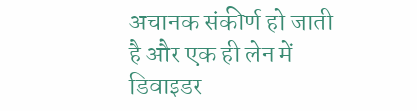अचानक संकीर्ण हो जाती है और एक ही लेन में डिवाइडर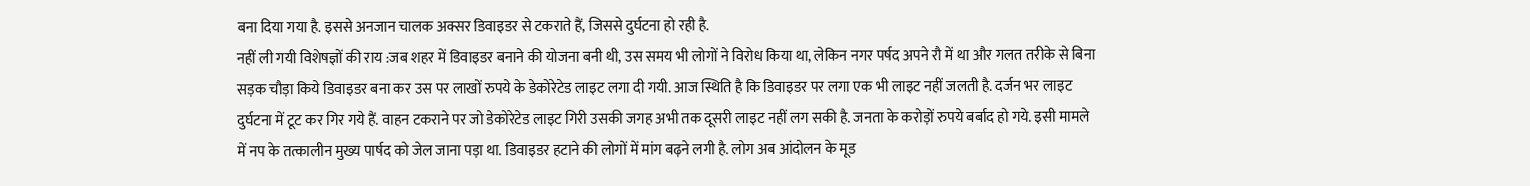बना दिया गया है. इससे अनजान चालक अक्सर डिवाइडर से टकराते हैं, जिससे दुर्घटना हो रही है.
नहीं ली गयी विशेषज्ञों की राय :जब शहर में डिवाइडर बनाने की योजना बनी थी, उस समय भी लोगों ने विरोध किया था, लेकिन नगर पर्षद अपने रौ में था और गलत तरीके से बिना सड़क चौड़ा किये डिवाइडर बना कर उस पर लाखों रुपये के डेकोरेटेड लाइट लगा दी गयी. आज स्थिति है कि डिवाइडर पर लगा एक भी लाइट नहीं जलती है. दर्जन भर लाइट दुर्घटना में टूट कर गिर गये हैं. वाहन टकराने पर जो डेकोरेटेड लाइट गिरी उसकी जगह अभी तक दूसरी लाइट नहीं लग सकी है. जनता के करोड़ों रुपये बर्बाद हो गये. इसी मामले में नप के तत्कालीन मुख्य पार्षद को जेल जाना पड़ा था. डिवाइडर हटाने की लोगों में मांग बढ़ने लगी है. लोग अब आंदोलन के मूड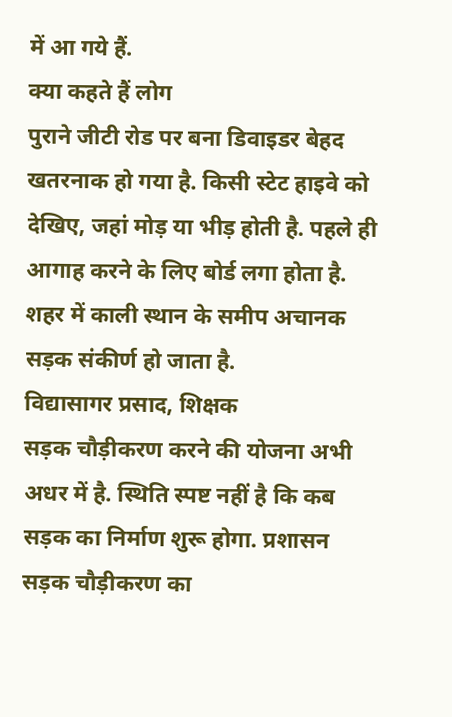में आ गये हैं.
क्या कहते हैं लोग
पुराने जीटी रोड पर बना डिवाइडर बेहद खतरनाक हो गया है. किसी स्टेट हाइवे को देखिए, जहां मोड़ या भीड़ होती है. पहले ही आगाह करने के लिए बोर्ड लगा होता है. शहर में काली स्थान के समीप अचानक सड़क संकीर्ण हो जाता है.
विद्यासागर प्रसाद, शिक्षक
सड़क चौड़ीकरण करने की योजना अभी अधर में है. स्थिति स्पष्ट नहीं है कि कब सड़क का निर्माण शुरू होगा. प्रशासन सड़क चौड़ीकरण का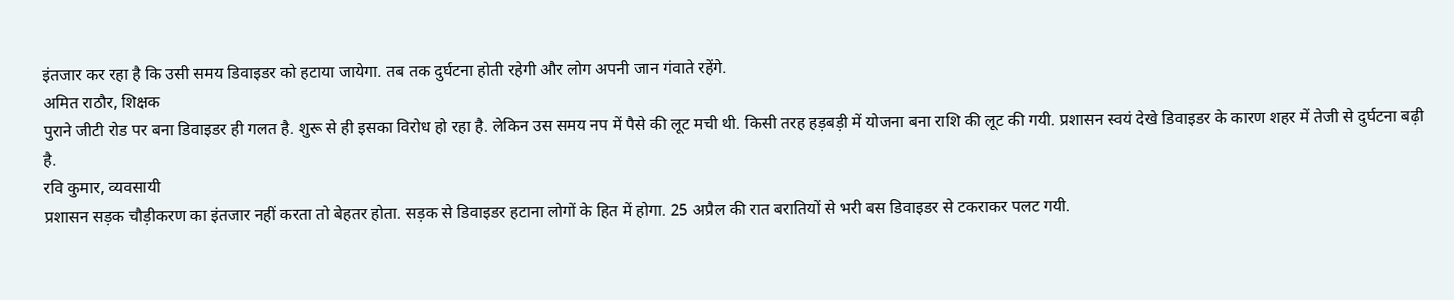इंतजार कर रहा है कि उसी समय डिवाइडर को हटाया जायेगा. तब तक दुर्घटना होती रहेगी और लोग अपनी जान गंवाते रहेंगे.
अमित राठौर, शिक्षक
पुराने जीटी रोड पर बना डिवाइडर ही गलत है. शुरू से ही इसका विरोध हो रहा है. लेकिन उस समय नप में पैसे की लूट मची थी. किसी तरह हड़बड़ी में योजना बना राशि की लूट की गयी. प्रशासन स्वयं देखे डिवाइडर के कारण शहर में तेजी से दुर्घटना बढ़ी है.
रवि कुमार, व्यवसायी
प्रशासन सड़क चौड़ीकरण का इंतजार नहीं करता तो बेहतर होता. सड़क से डिवाइडर हटाना लोगों के हित में होगा. 25 अप्रैल की रात बरातियों से भरी बस डिवाइडर से टकराकर पलट गयी.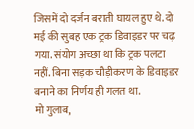जिसमें दो दर्जन बराती घायल हुए थे. दो मई की सुबह एक ट्रक डिवाइडर पर चढ़ गया. संयोग अच्छा था कि ट्रक पलटा नहीं. बिना सड़क चौड़ीकरण के डिवाइडर बनाने का निर्णय ही गलत था.
मो गुलाब,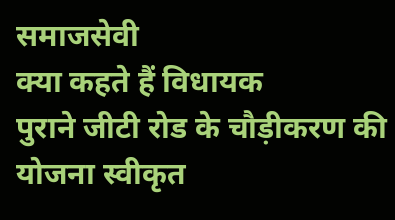समाजसेवी
क्या कहते हैं विधायक
पुराने जीटी रोड के चौड़ीकरण की योजना स्वीकृत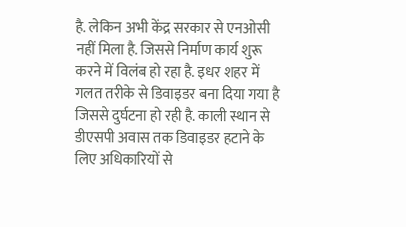है. लेकिन अभी केंद्र सरकार से एनओसी नहीं मिला है. जिससे निर्माण कार्य शुरू करने में विलंब हो रहा है. इधर शहर में गलत तरीके से डिवाइडर बना दिया गया है जिससे दुर्घटना हो रही है. काली स्थान से डीएसपी अवास तक डिवाइडर हटाने के लिए अधिकारियों से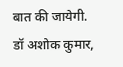बात की जायेगी.
डॉ अशोक कुमार,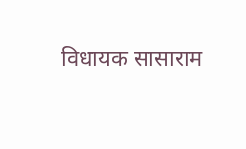विधायक सासाराम